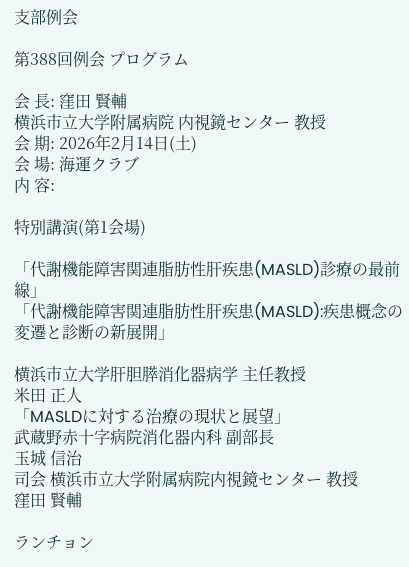支部例会

第388回例会 プログラム

会 長: 窪田 賢輔
横浜市立大学附属病院 内視鏡センター 教授
会 期: 2026年2月14日(土)
会 場: 海運クラブ
内 容:

特別講演(第1会場)

「代謝機能障害関連脂肪性肝疾患(MASLD)診療の最前線」
「代謝機能障害関連脂肪性肝疾患(MASLD):疾患概念の変遷と診断の新展開」

横浜市立大学肝胆膵消化器病学 主任教授
米田 正人
「MASLDに対する治療の現状と展望」
武蔵野赤十字病院消化器内科 副部長
玉城 信治
司会 横浜市立大学附属病院内視鏡センター 教授
窪田 賢輔

ランチョン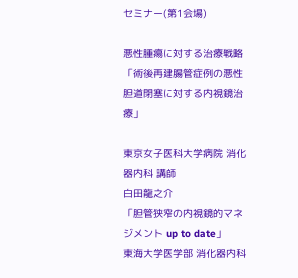セミナー(第1会場)

悪性腫瘍に対する治療戦略
「術後再建腸管症例の悪性胆道閉塞に対する内視鏡治療」

東京女子医科大学病院 消化器内科 講師
白田龍之介
「胆管狭窄の内視鏡的マネジメント up to date」
東海大学医学部 消化器内科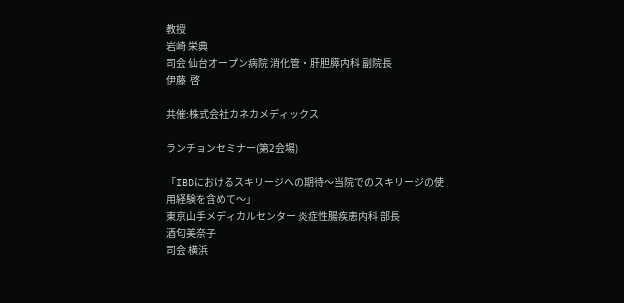教授
岩崎 栄典
司会 仙台オープン病院 消化管・肝胆膵内科 副院長
伊藤  啓

共催:株式会社カネカメディックス

ランチョンセミナー(第2会場)

「IBDにおけるスキリージへの期待〜当院でのスキリージの使用経験を含めて〜」
東京山手メディカルセンター 炎症性腸疾患内科 部長
酒匂美奈子
司会 横浜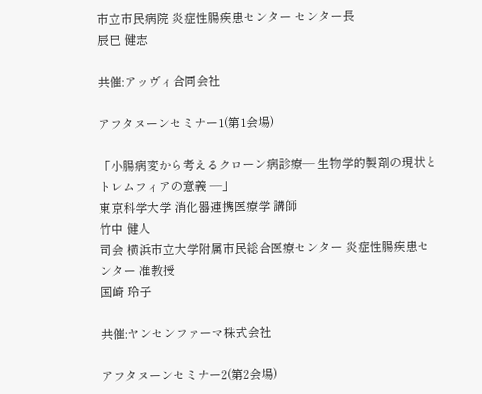市立市民病院 炎症性腸疾患センター センター長
辰巳 健志

共催:アッヴィ合同会社

アフタヌーンセミナー1(第1会場)

「小腸病変から考えるクローン病診療― 生物学的製剤の現状とトレムフィアの意義 ―」
東京科学大学 消化器連携医療学 講師
竹中 健人
司会 横浜市立大学附属市民総合医療センター 炎症性腸疾患センター 准教授
国崎 玲子

共催:ヤンセンファーマ株式会社

アフタヌーンセミナー2(第2会場)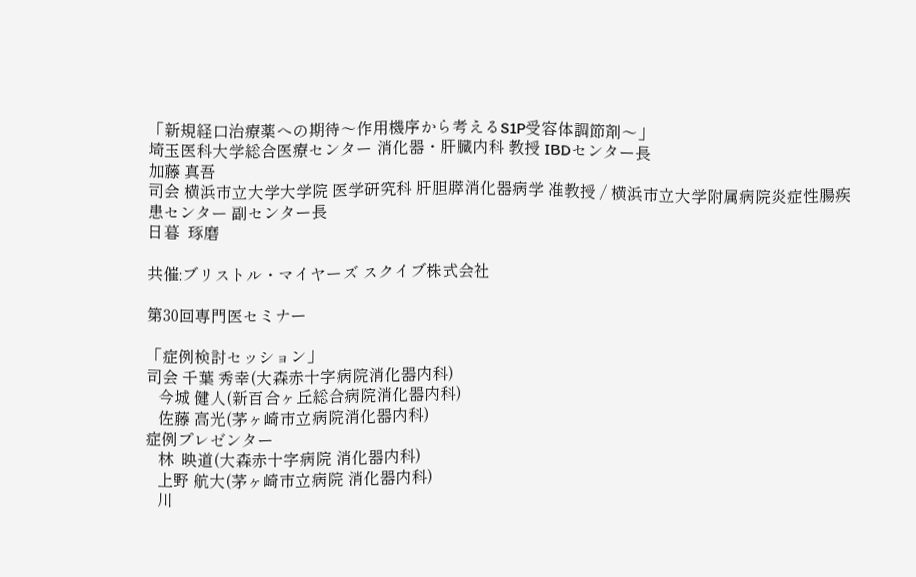「新規経口治療薬への期待〜作用機序から考えるS1P受容体調節剤〜」
埼玉医科大学総合医療センター 消化器・肝臓内科 教授 IBDセンター長
加藤 真吾
司会 横浜市立大学大学院 医学研究科 肝胆膵消化器病学 准教授 / 横浜市立大学附属病院炎症性腸疾患センター 副センター長
日暮  琢磨

共催:ブリストル・マイヤーズ スクイブ株式会社

第30回専門医セミナー

「症例検討セッション」
司会 千葉 秀幸(大森赤十字病院消化器内科)
   今城 健人(新百合ヶ丘総合病院消化器内科)
   佐藤 高光(茅ヶ崎市立病院消化器内科)
症例プレゼンター
   林  映道(大森赤十字病院 消化器内科)
   上野 航大(茅ヶ崎市立病院 消化器内科)
   川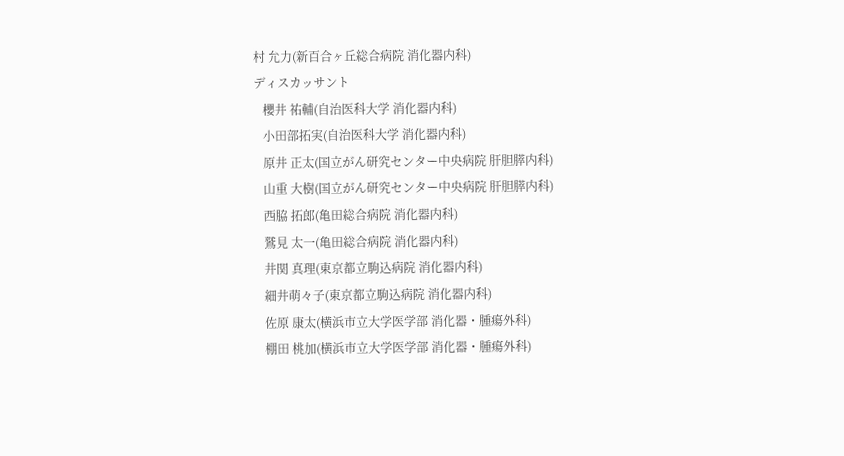村 允力(新百合ヶ丘総合病院 消化器内科)
ディスカッサント
   櫻井 祐輔(自治医科大学 消化器内科)
   小田部拓実(自治医科大学 消化器内科)
   原井 正太(国立がん研究センター中央病院 肝胆膵内科)
   山重 大樹(国立がん研究センター中央病院 肝胆膵内科)
   西脇 拓郎(亀田総合病院 消化器内科)
   鷲見 太一(亀田総合病院 消化器内科)
   井関 真理(東京都立駒込病院 消化器内科)
   細井萌々子(東京都立駒込病院 消化器内科)
   佐原 康太(横浜市立大学医学部 消化器・腫瘍外科)
   棚田 桃加(横浜市立大学医学部 消化器・腫瘍外科)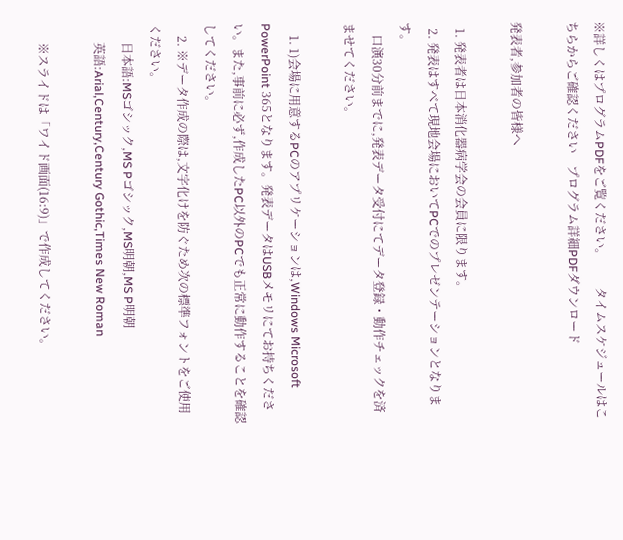※詳しくはプログラムPDFをご覧ください。         タイムスケジュールはこちらからご確認ください    プログラム詳細PDFダウンロード

発表者,参加者の皆様へ

  1. 発表者は日本消化器病学会の会員に限ります。
  2. 発表はすべて現地会場においてPCでのプレゼンテーションとなります。
    口演30分前までに,発表データ受付にてデータ登録・動作チェックを済ませてください。

    1. 1)会場に用意するPCのアプリケーションは,Windows Microsoft PowerPoint 365となります。発表データはUSBメモリにてお持ちください。また,事前に必ず,作成したPC以外のPCでも正常に動作することを確認してください。
    2. ※データ作成の際は,文字化けを防ぐため次の標準フォントをご使用ください。
      日本語:MSゴシック,MS Pゴシック,MS明朝,MS P明朝
      英語:Arial,Century,Century Gothic,Times New Roman

      ※スライドは「ワイド画面(16:9)」で作成してください。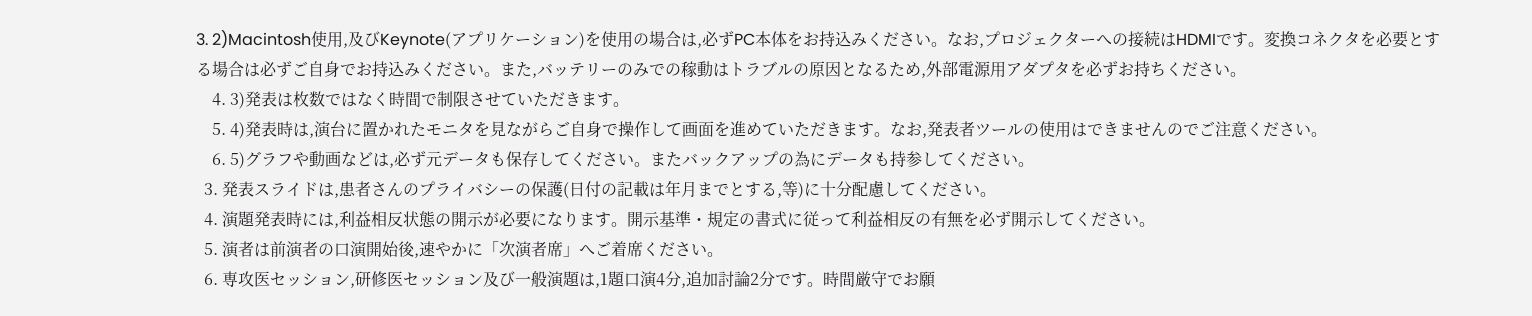3. 2)Macintosh使用,及びKeynote(アプリケーション)を使用の場合は,必ずPC本体をお持込みください。なお,プロジェクターへの接続はHDMIです。変換コネクタを必要とする場合は必ずご自身でお持込みください。また,バッテリーのみでの稼動はトラブルの原因となるため,外部電源用アダプタを必ずお持ちください。
    4. 3)発表は枚数ではなく時間で制限させていただきます。
    5. 4)発表時は,演台に置かれたモニタを見ながらご自身で操作して画面を進めていただきます。なお,発表者ツールの使用はできませんのでご注意ください。
    6. 5)グラフや動画などは,必ず元データも保存してください。またバックアップの為にデータも持参してください。
  3. 発表スライドは,患者さんのプライバシーの保護(日付の記載は年月までとする,等)に十分配慮してください。
  4. 演題発表時には,利益相反状態の開示が必要になります。開示基準・規定の書式に従って利益相反の有無を必ず開示してください。
  5. 演者は前演者の口演開始後,速やかに「次演者席」へご着席ください。
  6. 専攻医セッション,研修医セッション及び一般演題は,1題口演4分,追加討論2分です。時間厳守でお願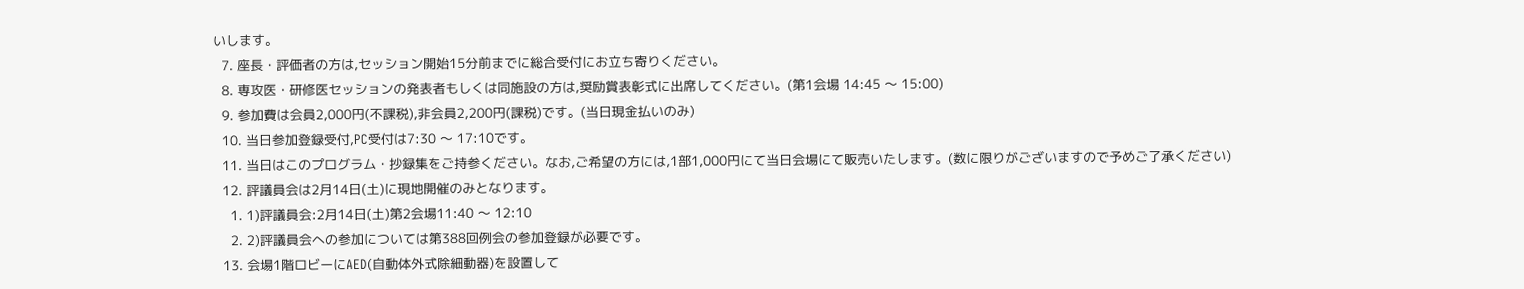いします。
  7. 座長・評価者の方は,セッション開始15分前までに総合受付にお立ち寄りください。
  8. 専攻医・研修医セッションの発表者もしくは同施設の方は,奨励賞表彰式に出席してください。(第1会場 14:45 〜 15:00)
  9. 参加費は会員2,000円(不課税),非会員2,200円(課税)です。(当日現金払いのみ)
  10. 当日参加登録受付,PC受付は7:30 〜 17:10です。
  11. 当日はこのプログラム・抄録集をご持参ください。なお,ご希望の方には,1部1,000円にて当日会場にて販売いたします。(数に限りがございますので予めご了承ください)
  12. 評議員会は2月14日(土)に現地開催のみとなります。
    1. 1)評議員会:2月14日(土)第2会場11:40 〜 12:10
    2. 2)評議員会への参加については第388回例会の参加登録が必要です。
  13. 会場1階ロビーにAED(自動体外式除細動器)を設置して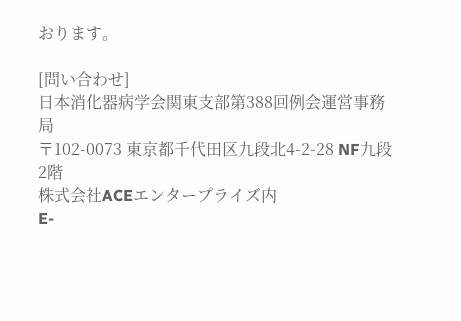おります。

[問い合わせ]
日本消化器病学会関東支部第388回例会運営事務局
〒102-0073 東京都千代田区九段北4-2-28 NF九段2階
株式会社ACEエンタープライズ内
E-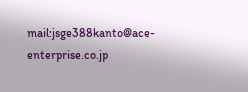mail:jsge388kanto@ace-enterprise.co.jp